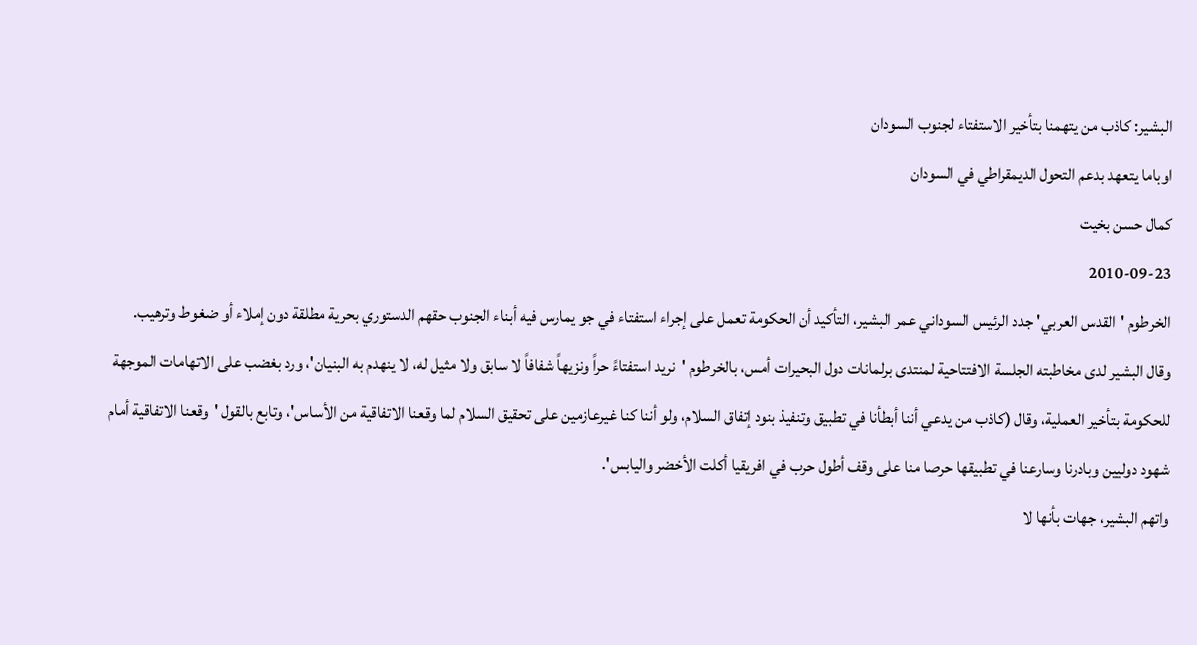البشير: كاذب من يتهمنا بتأخير الاستفتاء لجنوب السودان
اوباما يتعهد بدعم التحول الديمقراطي في السودان
كمال حسن بخيت
2010-09-23
الخرطوم 'القدس العربي' جدد الرئيس السوداني عمر البشير، التأكيد أن الحكومة تعمل على إجراء استفتاء في جو يمارس فيه أبناء الجنوب حقهم الدستوري بحرية مطلقة دون إملاء أو ضغوط وترهيب.
وقال البشير لدى مخاطبته الجلسة الافتتاحية لمنتدى برلمانات دول البحيرات أمس، بالخرطوم 'نريد استفتاءً حراً ونزيهاً شفافاً لا سابق ولا مثيل له، لا ينهدم به البنيان'، ورد بغضب على الاتهامات الموجهة للحكومة بتأخير العملية، وقال (كاذب من يدعي أننا أبطأنا في تطبيق وتنفيذ بنود إتفاق السلام، ولو أننا كنا غيرعازمين على تحقيق السلام لما وقعنا الاتفاقية من الأساس'، وتابع بالقول 'وقعنا الاتفاقية أمام شهود دوليين وبادرنا وسارعنا في تطبيقها حرصا منا على وقف أطول حرب في افريقيا أكلت الأخضر واليابس'.
واتهم البشير، جهات بأنها لا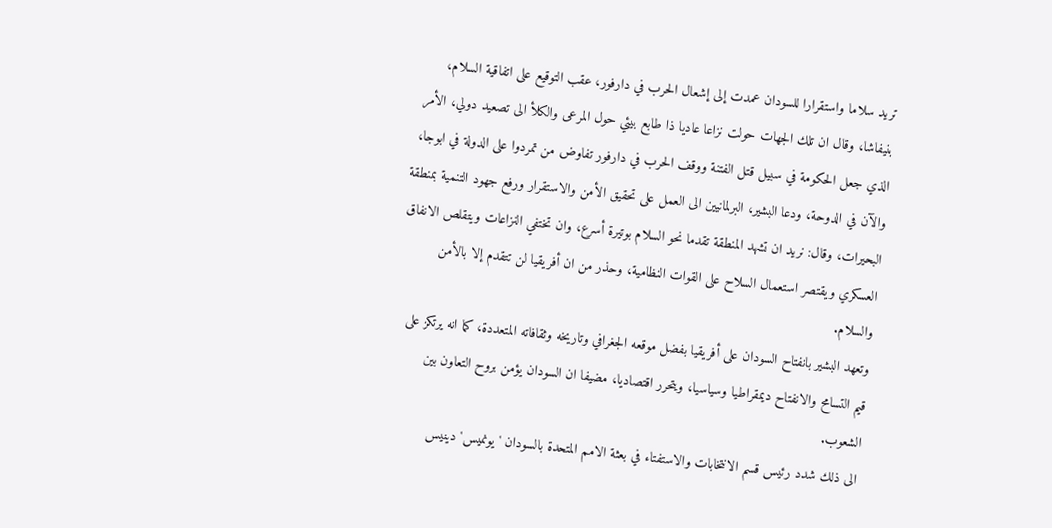تريد سلاما واستقرارا للسودان عمدت إلى إشعال الحرب في دارفور، عقب التوقيع على اتفاقية السلام، بنيفاشا، وقال ان تلك الجهات حولت نزاعا عاديا ذا طابع بيئي حول المرعى والكلأ الى تصعيد دولي، الأمر الذي جعل الحكومة في سبيل قتل الفتنة ووقف الحرب في دارفور تفاوض من تمردوا على الدولة في ابوجا، والآن في الدوحة، ودعا البشير، البرلمانيين الى العمل على تحقيق الأمن والاستقرار ورفع جهود التنمية بمنطقة البحيرات، وقال: نريد ان تشهد المنطقة تقدما نحو السلام بوتيرة أسرع، وان تختفي النزاعات ويتقلص الانفاق العسكري ويقتصر استعمال السلاح على القوات النظامية، وحذر من ان أفريقيا لن تتقدم إلا بالأمن والسلام.
وتعهد البشير بانفتاح السودان على أفريقيا بفضل موقعه الجغرافي وتاريخه وثقافاته المتعددة، كما انه يرتكز على قيم التسامح والانفتاح ديمقراطيا وسياسيا، ويتحرر اقتصاديا، مضيفا ان السودان يؤمن بروح التعاون بين الشعوب.
الى ذلك شدد رئيس قسم الانتخابات والاستفتاء في بعثة الامم المتحدة بالسودان 'يونميس' دينيس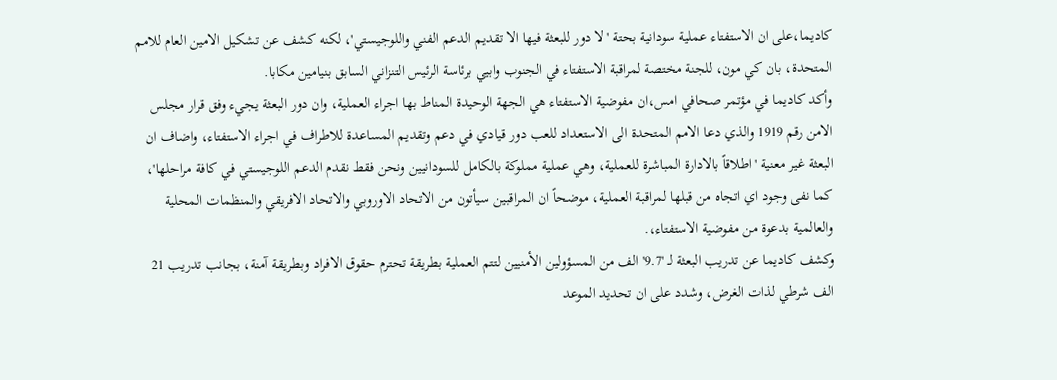كاديما،على ان الاستفتاء عملية سودانية بحتة 'لا دور للبعثة فيها الا تقديم الدعم الفني واللوجيستي'، لكنه كشف عن تشكيل الامين العام للامم المتحدة، بان كي مون، للجنة مختصة لمراقبة الاستفتاء في الجنوب وابيي برئاسة الرئيس التنزاني السابق بنيامين مكابا.
وأكد كاديما في مؤتمر صحافي امس،ان مفوضية الاستفتاء هي الجهة الوحيدة المناط بها اجراء العملية، وان دور البعثة يجيء وفق قرار مجلس الامن رقم 1919 والذي دعا الامم المتحدة الى الاستعداد للعب دور قيادي في دعم وتقديم المساعدة للاطراف في اجراء الاستفتاء، واضاف ان البعثة غير معنية 'اطلاقاً بالادارة المباشرة للعملية، وهي عملية مملوكة بالكامل للسودانيين ونحن فقط نقدم الدعم اللوجيستي في كافة مراحلها'، كما نفى وجود اي اتجاه من قبلها لمراقبة العملية، موضحاً ان المراقبين سيأتون من الاتحاد الاوروبي والاتحاد الافريقي والمنظمات المحلية والعالمية بدعوة من مفوضية الاستفتاء،.
وكشف كاديما عن تدريب البعثة لـ '9.7' الف من المسؤولين الأمنيين لتتم العملية بطريقة تحترم حقوق الافراد وبطريقة آمنة، بجانب تدريب 21 الف شرطي لذات الغرض، وشدد على ان تحديد الموعد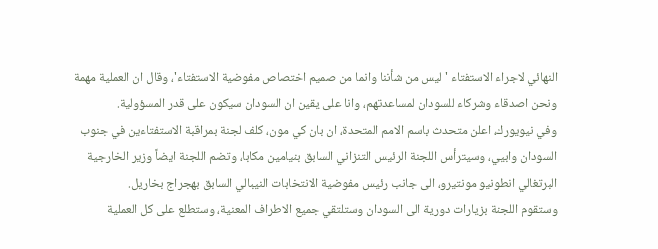النهائي لاجراء الاستفتاء 'ليس من شأننا وانما من صميم اختصاص مفوضية الاستفتاء'، وقال ان العملية مهمة ونحن اصدقاء وشركاء للسودان لمساعدتهم، وانا على يقين ان السودان سيكون على قدر المسؤولية.
وفي نيويورك، اعلن متحدث باسم الامم المتحدة، ان بان كي مون، كلف لجنة بمراقبة الاستفتاءين في جنوب السودان وابيي، وسيترأس اللجنة الرئيس التنزاني السابق بنيامين مكابا، وتضم اللجنة ايضاً وزير الخارجية البرتغالي انطونيو مونتيرو، الى جانب رئيس مفوضية الانتخابات النيبالي السابق بهجراج بخاريل.
وستقوم اللجنة بزيارات دورية الى السودان وستلتقي جميع الاطراف المعنية، وستطلع على كل العملية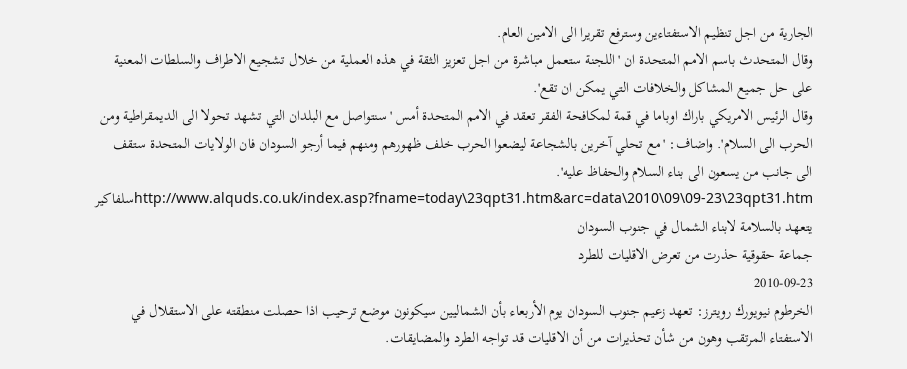الجارية من اجل تنظيم الاستفتاءين وسترفع تقريرا الى الامين العام.
وقال المتحدث باسم الامم المتحدة ان 'اللجنة ستعمل مباشرة من اجل تعزيز الثقة في هذه العملية من خلال تشجيع الاطراف والسلطات المعنية على حل جميع المشاكل والخلافات التي يمكن ان تقع'.
وقال الرئيس الامريكي باراك اوباما في قمة لمكافحة الفقر تعقد في الامم المتحدة أمس 'سنتواصل مع البلدان التي تشهد تحولا الى الديمقراطية ومن الحرب الى السلام'. واضاف: 'مع تحلي آخرين بالشجاعة ليضعوا الحرب خلف ظهورهم ومنهم فيما أرجو السودان فان الولايات المتحدة ستقف الى جانب من يسعون الى بناء السلام والحفاظ عليه'.
http://www.alquds.co.uk/index.asp?fname=today\23qpt31.htm&arc=data\2010\09\09-23\23qpt31.htmسلفاكير يتعهد بالسلامة لابناء الشمال في جنوب السودان
جماعة حقوقية حذرت من تعرض الاقليات للطرد
2010-09-23
الخرطوم نيويورك رويترز: تعهد زعيم جنوب السودان يوم الأربعاء بأن الشماليين سيكونون موضع ترحيب اذا حصلت منطقته على الاستقلال في الاستفتاء المرتقب وهون من شأن تحذيرات من أن الاقليات قد تواجه الطرد والمضايقات.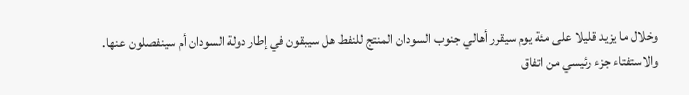وخلال ما يزيد قليلا على مئة يوم سيقرر أهالي جنوب السودان المنتج للنفط هل سيبقون في إطار دولة السودان أم سينفصلون عنها. والاستفتاء جزء رئيسي من اتفاق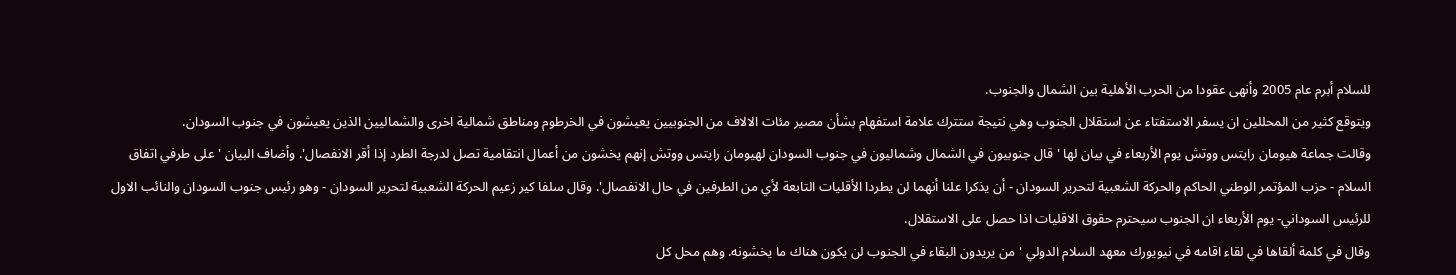للسلام أبرم عام 2005 وأنهى عقودا من الحرب الأهلية بين الشمال والجنوب.
ويتوقع كثير من المحللين ان يسفر الاستفتاء عن استقلال الجنوب وهي نتيجة ستترك علامة استفهام بشأن مصير مئات الالاف من الجنوبيين يعيشون في الخرطوم ومناطق شمالية اخرى والشماليين الذين يعيشون في جنوب السودان.
وقالت جماعة هيومان رايتس ووتش يوم الأربعاء في بيان لها 'قال جنوبيون في الشمال وشماليون في جنوب السودان لهيومان رايتس ووتش إنهم يخشون من أعمال انتقامية تصل لدرجة الطرد إذا أقر الانفصال'. وأضاف البيان 'على طرفي اتفاق السلام - حزب المؤتمر الوطني الحاكم والحركة الشعبية لتحرير السودان - أن يذكرا علنا أنهما لن يطردا الأقليات التابعة لأي من الطرفين في حال الانفصال'. وقال سلفا كير زعيم الحركة الشعبية لتحرير السودان - وهو رئيس جنوب السودان والنائب الاول للرئيس السوداني- يوم الأربعاء ان الجنوب سيحترم حقوق الاقليات اذا حصل على الاستقلال.
وقال في كلمة ألقاها في لقاء اقامه في نيويورك معهد السلام الدولي 'من يريدون البقاء في الجنوب لن يكون هناك ما يخشونه. وهم محل كل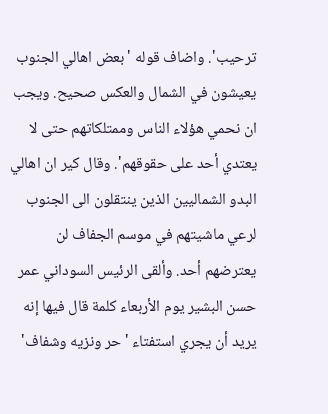ترحيب'. واضاف قوله 'بعض اهالي الجنوب يعيشون في الشمال والعكس صحيح. ويجب ان نحمي هؤلاء الناس وممتلكاتهم حتى لا يعتدي أحد على حقوقهم'. وقال كير ان اهالي البدو الشماليين الذين ينتقلون الى الجنوب لرعي ماشيتهم في موسم الجفاف لن يعترضهم أحد. وألقى الرئيس السوداني عمر حسن البشير يوم الأربعاء كلمة قال فيها إنه يريد أن يجري استفتاء 'حر ونزيه وشفاف'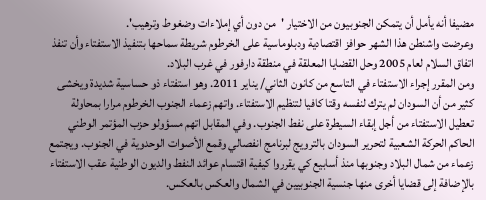مضيفا أنه يأمل أن يتمكن الجنوبيون من الاختيار 'من دون أي إملاءات وضغوط وترهيب'.
وعرضت واشنطن هذا الشهر حوافز اقتصادية ودبلوماسية على الخرطوم شريطة سماحها بتنفيذ الاستفتاء وأن تنفذ اتفاق السلام لعام 2005 وحل القضايا المعلقة في منطقة دارفور في غرب البلاد.
ومن المقرر إجراء الاستفتاء في التاسع من كانون الثاني/ يناير 2011. وهو استفتاء ذو حساسية شديدة ويخشى كثير من أن السودان لم يترك لنفسه وقتا كافيا لتنظيم الاستفتاء. واتهم زعماء الجنوب الخرطوم مرارا بمحاولة تعطيل الاستفتاء من أجل إبقاء السيطرة على نفط الجنوب. وفي المقابل اتهم مسؤولو حزب المؤتمر الوطني الحاكم الحركة الشعبية لتحرير السودان بالترويج لبرنامج انفصالي وقمع الأصوات الوحدوية في الجنوب. ويجتمع زعماء من شمال البلاد وجنوبها منذ أسابيع كي يقرروا كيفية اقتسام عوائد النفط والديون الوطنية عقب الاستفتاء بالإضافة إلى قضايا أخرى منها جنسية الجنوبيين في الشمال والعكس بالعكس.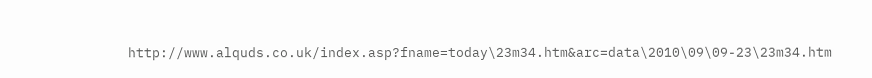http://www.alquds.co.uk/index.asp?fname=today\23m34.htm&arc=data\2010\09\09-23\23m34.htm